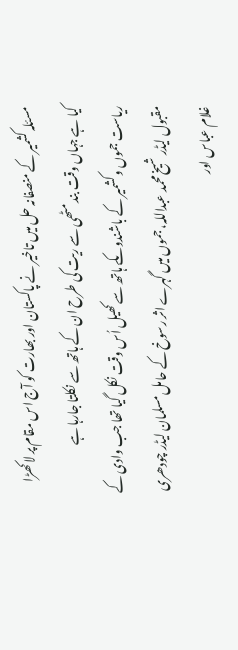مسئلہ کشمیر کے منصفانہ حل میں تاخیر نے پاکستان اور بھارت کو آج اس مقام پر لاکھڑا کیا ہے جہاں وقت بند مٹھی سے ریت کی طرح ان کے ہاتھ سے نکلتا جارہا ہے
ریاست جموں وکشمیر کے باشندوںکے ہاتھ سے کھیل اُس وقت نکل گیا تھا جب وادی کے مقبول لیڈر شیخ محمد عبداللہ، جموں میں گہرے اثر رسوخ کے حامل مسلمان لیڈر چودھری غلام عباس اور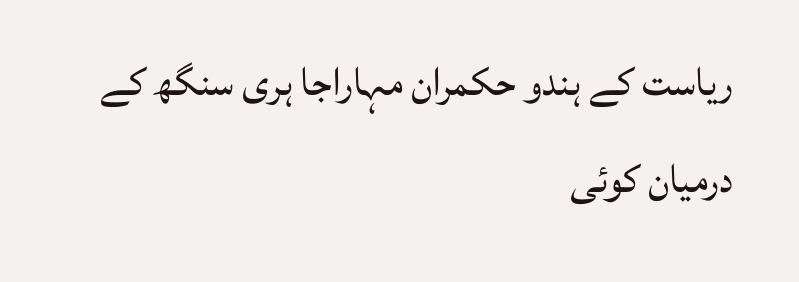ریاست کے ہندو حکمران مہاراجا ہری سنگھ کے درمیان کوئی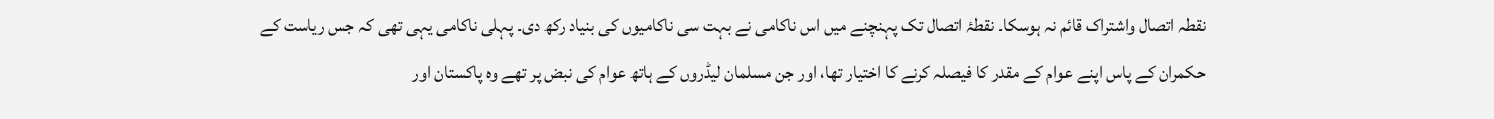نقطہ اتصال واشتراک قائم نہ ہوسکا۔ نقطۂ اتصال تک پہنچنے میں اس ناکامی نے بہت سی ناکامیوں کی بنیاد رکھ دی۔ پہلی ناکامی یہی تھی کہ جس ریاست کے حکمران کے پاس اپنے عوام کے مقدر کا فیصلہ کرنے کا اختیار تھا، اور جن مسلمان لیڈروں کے ہاتھ عوام کی نبض پر تھے وہ پاکستان اور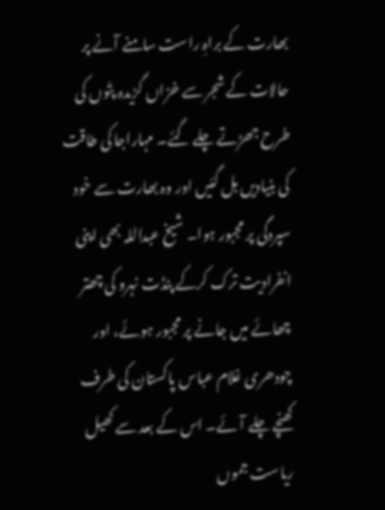بھارت کے براہِ راست سامنے آنے پر حالات کے شجر سے خزاں گزیدہ پتّوں کی طرح جھڑتے چلے گئے۔ مہاراجا کی طاقت کی بنیادیں ہل گئیں اور وہ بھارت سے خود سپردگی پر مجبور ہوا۔ شیخ عبداللہ بھی اپنی انفرادیت ترک کرکے پنڈت نہرو کی چھتر چھائے میں جانے پر مجبور ہوئے، اور چودھری غلام عباس پاکستان کی طرف کھنچے چلے آئے۔ اس کے بعد سے کھیل ریاست جموں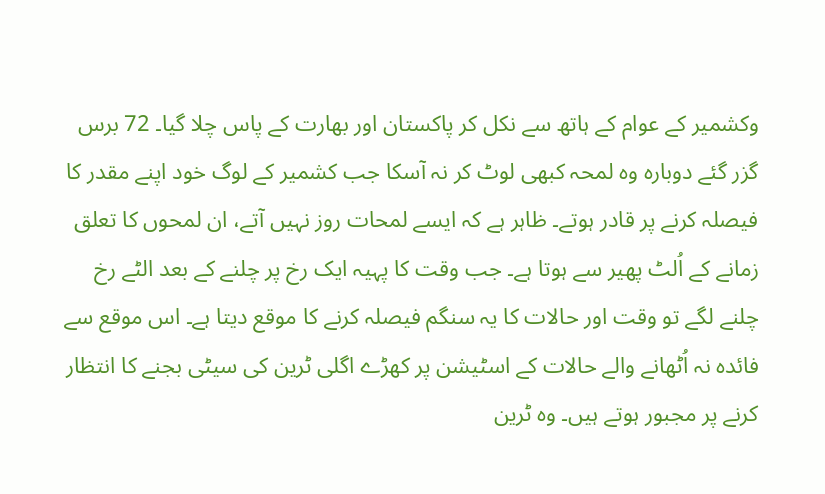وکشمیر کے عوام کے ہاتھ سے نکل کر پاکستان اور بھارت کے پاس چلا گیا۔ 72 برس گزر گئے دوبارہ وہ لمحہ کبھی لوٹ کر نہ آسکا جب کشمیر کے لوگ خود اپنے مقدر کا فیصلہ کرنے پر قادر ہوتے۔ ظاہر ہے کہ ایسے لمحات روز نہیں آتے، ان لمحوں کا تعلق زمانے کے اُلٹ پھیر سے ہوتا ہے۔ جب وقت کا پہیہ ایک رخ پر چلنے کے بعد الٹے رخ چلنے لگے تو وقت اور حالات کا یہ سنگم فیصلہ کرنے کا موقع دیتا ہے۔ اس موقع سے فائدہ نہ اُٹھانے والے حالات کے اسٹیشن پر کھڑے اگلی ٹرین کی سیٹی بجنے کا انتظار کرنے پر مجبور ہوتے ہیں۔ وہ ٹرین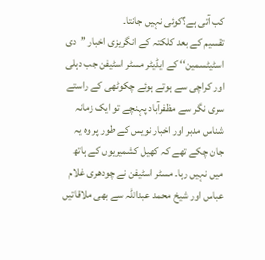کب آتی ہے؟کوئی نہیں جانتا۔
تقسیم کے بعد کلکتہ کے انگریزی اخبار ’’دی اسٹیٹسمین‘‘ کے ایڈیٹر مسٹر اسٹیفن جب دہلی اور کراچی سے ہوتے ہوئے چکوٹھی کے راستے سری نگر سے مظفرآباد پہنچے تو ایک زمانہ شناس مدبر اور اخبار نویس کے طور پر وہ یہ جان چکے تھے کہ کھیل کشمیریوں کے ہاتھ میں نہیں رہا۔ مسٹر اسٹیفن نے چودھری غلام عباس اور شیخ محمد عبداللہ سے بھی ملاقاتیں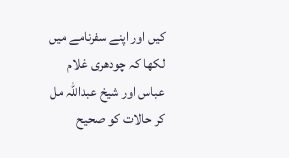کیں اور اپنے سفرنامے میں لکھا کہ چودھری غلام عباس اور شیخ عبداللہ مل کر حالات کو صحیح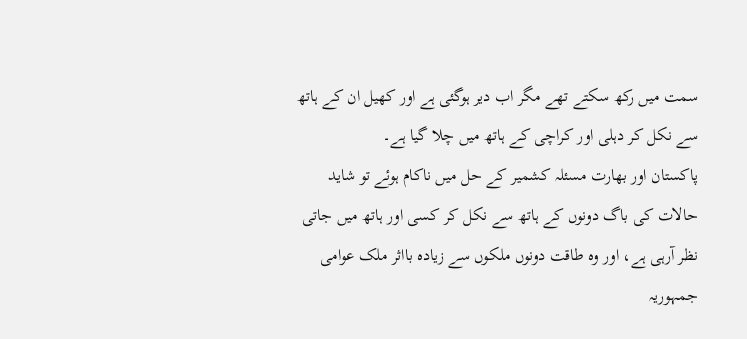سمت میں رکھ سکتے تھے مگر اب دیر ہوگئی ہے اور کھیل ان کے ہاتھ سے نکل کر دہلی اور کراچی کے ہاتھ میں چلا گیا ہے۔
پاکستان اور بھارت مسئلہ کشمیر کے حل میں ناکام ہوئے تو شاید حالات کی باگ دونوں کے ہاتھ سے نکل کر کسی اور ہاتھ میں جاتی نظر آرہی ہے، اور وہ طاقت دونوں ملکوں سے زیادہ بااثر ملک عوامی جمہوریہ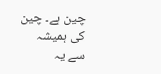چین ہے۔ چین کی ہمیشہ سے یہ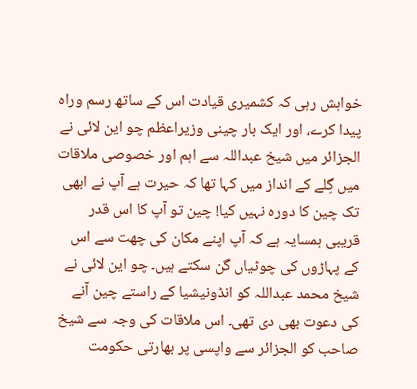خواہش رہی کہ کشمیری قیادت اس کے ساتھ رسم وراہ پیدا کرے، اور ایک بار چینی وزیراعظم چو این لائی نے الجزائر میں شیخ عبداللہ سے اہم اور خصوصی ملاقات میں گِلے کے انداز میں کہا تھا کہ حیرت ہے آپ نے ابھی تک چین کا دورہ نہیں کیا! چین تو آپ کا اس قدر قریبی ہمسایہ ہے کہ آپ اپنے مکان کی چھت سے اس کے پہاڑوں کی چوٹیاں گن سکتے ہیں۔ چو این لائی نے شیخ محمد عبداللہ کو انڈونیشیا کے راستے چین آنے کی دعوت بھی دی تھی۔ اس ملاقات کی وجہ سے شیخ صاحب کو الجزائر سے واپسی پر بھارتی حکومت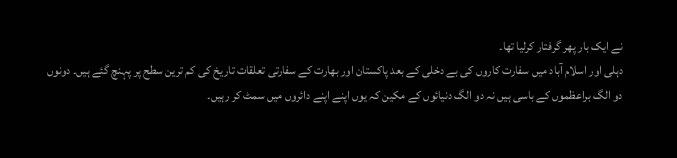نے ایک بار پھر گرفتار کرلیا تھا۔
دہلی اور اسلام آباد میں سفارت کاروں کی بے دخلی کے بعد پاکستان اور بھارت کے سفارتی تعلقات تاریخ کی کم ترین سطح پر پہنچ گئے ہیں۔ دونوں دو الگ براعظموں کے باسی ہیں نہ دو الگ دنیائوں کے مکین کہ یوں اپنے اپنے دائروں میں سمٹ کر رہیں۔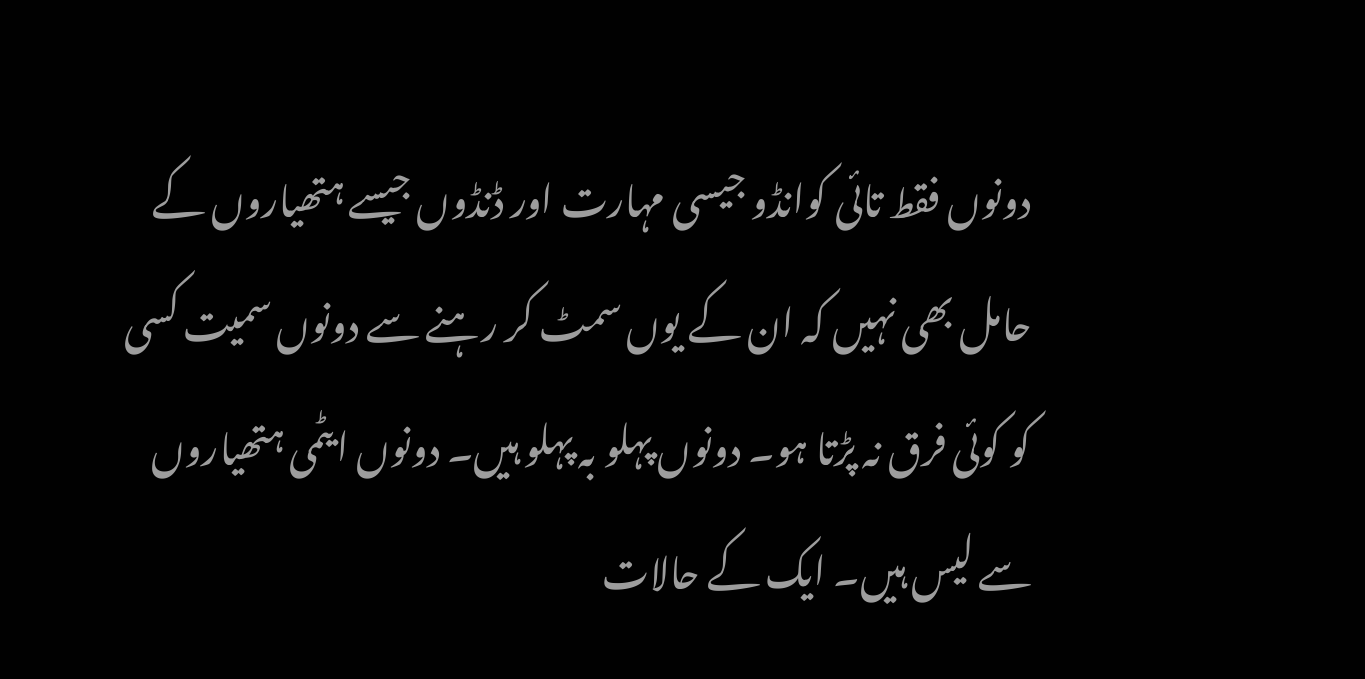دونوں فقط تائی کوانڈو جیسی مہارت اور ڈنڈوں جیسے ہتھیاروں کے حامل بھی نہیں کہ ان کے یوں سمٹ کر رہنے سے دونوں سمیت کسی کو کوئی فرق نہ پڑتا ہو۔ دونوں پہلو بہ پہلو ہیں۔ دونوں ایٹمی ہتھیاروں سے لیس ہیں۔ ایک کے حالات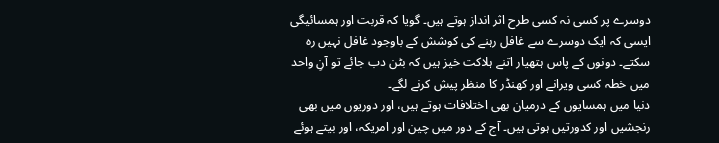دوسرے پر کسی نہ کسی طرح اثر انداز ہوتے ہیں۔ گویا کہ قربت اور ہمسائیگی ایسی کہ ایک دوسرے سے غافل رہنے کی کوشش کے باوجود غافل نہیں رہ سکتے۔ دونوں کے پاس ہتھیار اتنے ہلاکت خیز ہیں کہ بٹن دب جائے تو آنِ واحد میں خطہ کسی ویرانے اور کھنڈر کا منظر پیش کرنے لگے۔
دنیا میں ہمسایوں کے درمیان بھی اختلافات ہوتے ہیں، اور دوریوں میں بھی رنجشیں اور کدورتیں ہوتی ہیں۔ آج کے دور میں چین اور امریکہ، اور بیتے ہوئے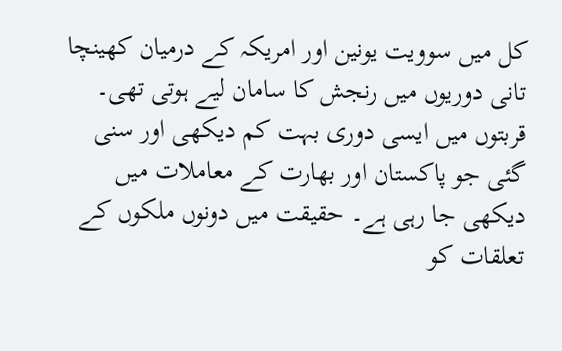کل میں سوویت یونین اور امریکہ کے درمیان کھینچا تانی دوریوں میں رنجش کا سامان لیے ہوتی تھی۔ قربتوں میں ایسی دوری بہت کم دیکھی اور سنی گئی جو پاکستان اور بھارت کے معاملات میں دیکھی جا رہی ہے۔ حقیقت میں دونوں ملکوں کے تعلقات کو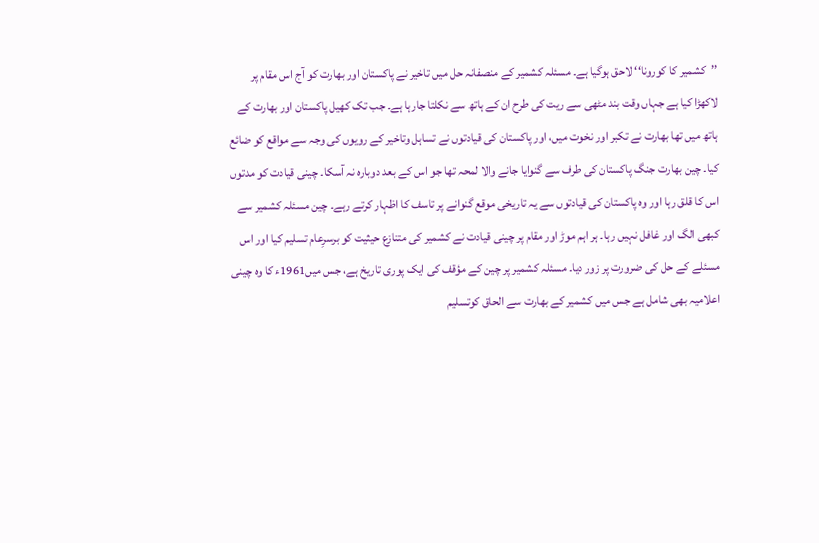’’کشمیر کا کورونا‘‘ لاحق ہوگیا ہے۔ مسئلہ کشمیر کے منصفانہ حل میں تاخیر نے پاکستان اور بھارت کو آج اس مقام پر لاکھڑا کیا ہے جہاں وقت بند مٹھی سے ریت کی طرح ان کے ہاتھ سے نکلتا جارہا ہے۔ جب تک کھیل پاکستان اور بھارت کے ہاتھ میں تھا بھارت نے تکبر اور نخوت میں، اور پاکستان کی قیادتوں نے تساہل وتاخیر کے رویوں کی وجہ سے مواقع کو ضائع کیا۔ چین بھارت جنگ پاکستان کی طرف سے گنوایا جانے والا لمحہ تھا جو اس کے بعد دوبارہ نہ آسکا۔ چینی قیادت کو مدتوں اس کا قلق رہا اور وہ پاکستان کی قیادتوں سے یہ تاریخی موقع گنوانے پر تاسف کا اظہار کرتے رہے۔ چین مسئلہ کشمیر سے کبھی الگ اور غافل نہیں رہا۔ ہر اہم موڑ اور مقام پر چینی قیادت نے کشمیر کی متنازع حیثیت کو برسرِعام تسلیم کیا اور اس مسئلے کے حل کی ضرورت پر زور دیا۔ مسئلہ کشمیر پر چین کے مؤقف کی ایک پوری تاریخ ہے، جس میں1961ء کا وہ چینی اعلامیہ بھی شامل ہے جس میں کشمیر کے بھارت سے الحاق کوتسلیم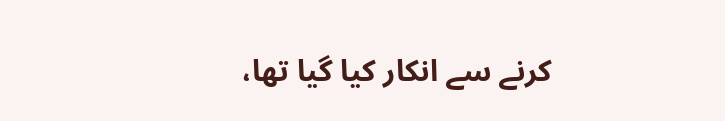کرنے سے انکار کیا گیا تھا،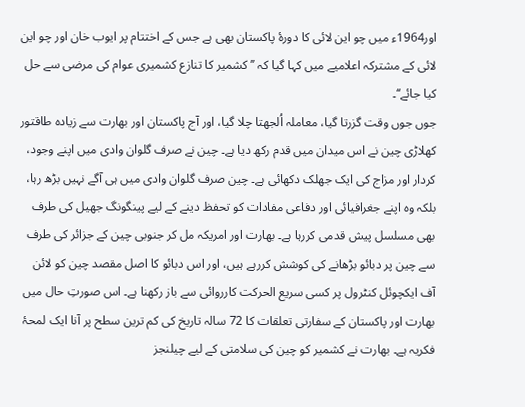اور1964ء میں چو این لائی کا دورۂ پاکستان بھی ہے جس کے اختتام پر ایوب خان اور چو این لائی کے مشترکہ اعلامیے میں کہا گیا کہ ’’کشمیر کا تنازع کشمیری عوام کی مرضی سے حل کیا جائے‘‘۔
جوں جوں وقت گزرتا گیا، معاملہ اُلجھتا چلا گیا، اور آج پاکستان اور بھارت سے زیادہ طاقتور کھلاڑی چین نے اس میدان میں قدم رکھ دیا ہے۔ چین نے صرف گلوان وادی میں اپنے وجود، کردار اور مزاج کی ایک جھلک دکھائی ہے۔ چین صرف گلوان وادی میں ہی آگے نہیں بڑھ رہا، بلکہ وہ اپنے جغرافیائی اور دفاعی مفادات کو تحفظ دینے کے لیے پینگونگ جھیل کی طرف بھی مسلسل پیش قدمی کررہا ہے۔ بھارت اور امریکہ مل کر جنوبی چین کے جزائر کی طرف سے چین پر دبائو بڑھانے کی کوشش کررہے ہیں، اور اس دبائو کا اصل مقصد چین کو لائن آف ایکچوئل کنٹرول پر کسی سریع الحرکت کارروائی سے باز رکھنا ہے۔ اس صورتِ حال میں بھارت اور پاکستان کے سفارتی تعلقات کا 72 سالہ تاریخ کی کم ترین سطح پر آنا ایک لمحۂ فکریہ ہے۔ بھارت نے کشمیر کو چین کی سلامتی کے لیے چیلنجز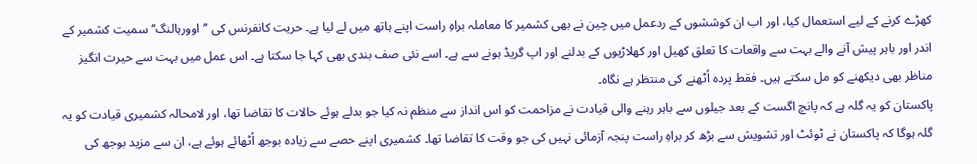کھڑے کرنے کے لیے استعمال کیا، اور اب ان کوششوں کے ردعمل میں چین نے بھی کشمیر کا معاملہ براہِ راست اپنے ہاتھ میں لے لیا ہے۔ حریت کانفرنس کی ’’اوورہالنگ‘‘ سمیت کشمیر کے اندر اور باہر پیش آنے والے بہت سے واقعات کا تعلق کھیل اور کھلاڑیوں کے بدلنے اور اپ گریڈ ہونے سے ہے۔ اسے نئی صف بندی بھی کہا جا سکتا ہے۔ اس عمل میں بہت سے حیرت انگیز مناظر بھی دیکھنے کو مل سکتے ہیں۔ فقط پردہ اُٹھنے کی منتظر ہے نگاہ۔
پاکستان کو یہ گلہ ہے کہ پانچ اگست کے بعد جیلوں سے باہر رہنے والی قیادت نے مزاحمت کو اس انداز سے منظم نہ کیا جو بدلے ہوئے حالات کا تقاضا تھا، اور لامحالہ کشمیری قیادت کو یہ گلہ ہوگا کہ پاکستان نے ٹوئٹ اور تشویش سے بڑھ کر براہِ راست پنجہ آزمائی نہیں کی جو وقت کا تقاضا تھا۔ کشمیری اپنے حصے سے زیادہ بوجھ اُٹھائے ہوئے ہے، ان سے مزید بوجھ کی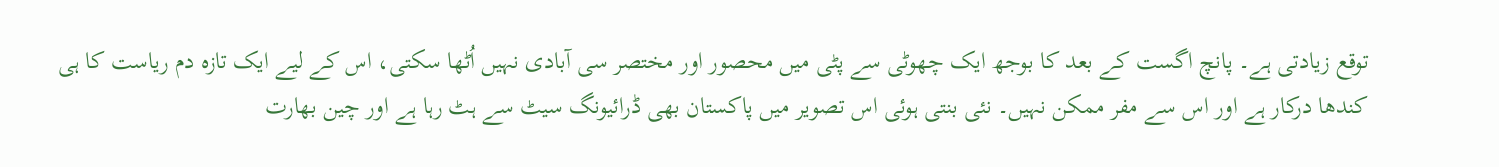توقع زیادتی ہے۔ پانچ اگست کے بعد کا بوجھ ایک چھوٹی سے پٹی میں محصور اور مختصر سی آبادی نہیں اُٹھا سکتی، اس کے لیے ایک تازہ دم ریاست کا ہی کندھا درکار ہے اور اس سے مفر ممکن نہیں۔ نئی بنتی ہوئی اس تصویر میں پاکستان بھی ڈرائیونگ سیٹ سے ہٹ رہا ہے اور چین بھارت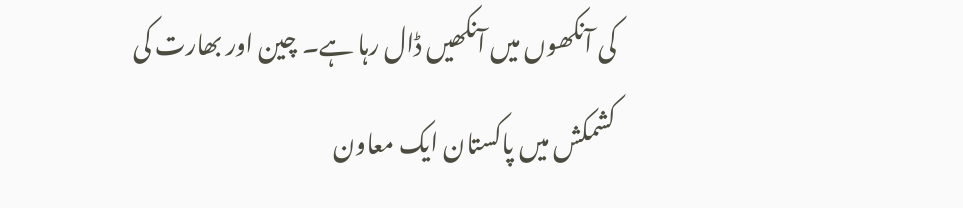کی آنکھوں میں آنکھیں ڈال رہا ہے۔ چین اور بھارت کی کشمکش میں پاکستان ایک معاون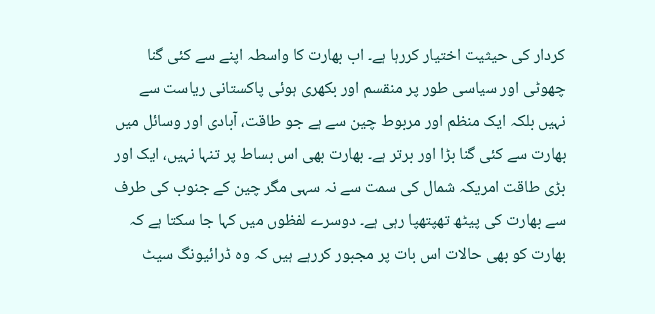کردار کی حیثیت اختیار کررہا ہے۔ اب بھارت کا واسطہ اپنے سے کئی گنا چھوٹی اور سیاسی طور پر منقسم اور بکھری ہوئی پاکستانی ریاست سے نہیں بلکہ ایک منظم اور مربوط چین سے ہے جو طاقت، آبادی اور وسائل میں بھارت سے کئی گنا بڑا اور برتر ہے۔ بھارت بھی اس بساط پر تنہا نہیں، ایک اور بڑی طاقت امریکہ شمال کی سمت سے نہ سہی مگر چین کے جنوب کی طرف سے بھارت کی پیٹھ تھپتھپا رہی ہے۔ دوسرے لفظوں میں کہا جا سکتا ہے کہ بھارت کو بھی حالات اس بات پر مجبور کررہے ہیں کہ وہ ڈرائیونگ سیٹ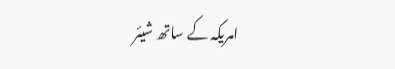امریکہ کے ساتھ شیئر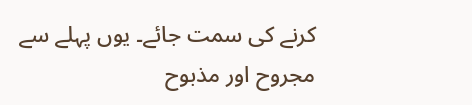کرنے کی سمت جائے۔ یوں پہلے سے مجروح اور مذبوح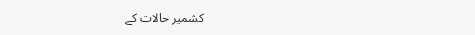کشمیر حالات کے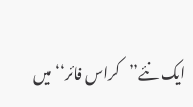ایک نئے’’کراس فائر‘‘ میں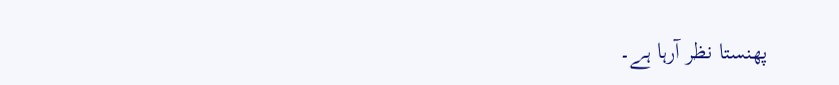پھنستا نظر آرہا ہے۔